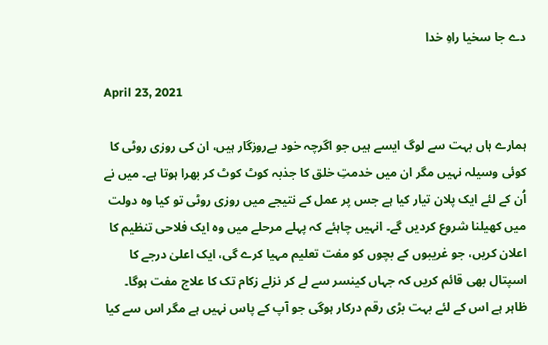دے جا سخیا راہِ خدا

April 23, 2021

ہمارے ہاں بہت سے لوگ ایسے ہیں جو اگرچہ خود بےروزگار ہیں، ان کی روزی روٹی کا کوئی وسیلہ نہیں مگر ان میں خدمتِ خلق کا جذبہ کوٹ کوٹ کر بھرا ہوتا ہے۔ میں نے اُن کے لئے ایک پلان تیار کیا ہے جس پر عمل کے نتیجے میں روزی روٹی تو کیا وہ دولت میں کھیلنا شروع کردیں گے۔ انہیں چاہئے کہ پہلے مرحلے میں وہ ایک فلاحی تنظیم کا اعلان کریں، جو غریبوں کے بچوں کو مفت تعلیم مہیا کرے گی، ایک اعلیٰ درجے کا اسپتال بھی قائم کریں کہ جہاں کینسر سے لے کر نزلے زکام تک کا علاج مفت ہوگا۔ ظاہر ہے اس کے لئے بہت بڑی رقم درکار ہوگی جو آپ کے پاس نہیں ہے مگر اس سے کیا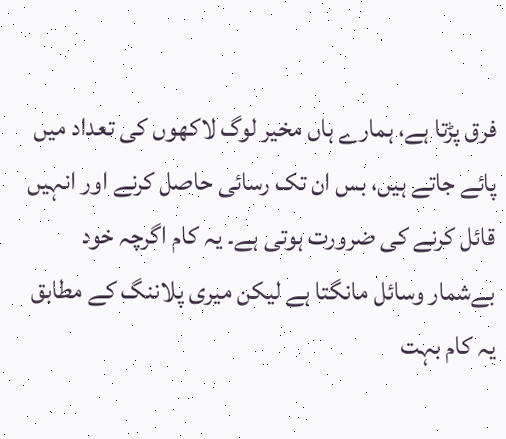فرق پڑتا ہے، ہمارے ہاں مخیر لوگ لاکھوں کی تعداد میں پائے جاتے ہیں، بس ان تک رسائی حاصل کرنے اور انہیں قائل کرنے کی ضرورت ہوتی ہے۔ یہ کام اگرچہ خود بےشمار وسائل مانگتا ہے لیکن میری پلاننگ کے مطابق یہ کام بہت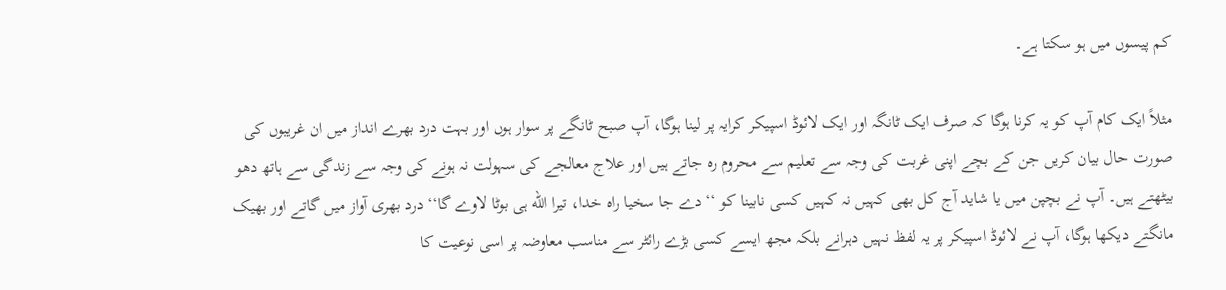کم پیسوں میں ہو سکتا ہے۔

مثلاً ایک کام آپ کو یہ کرنا ہوگا کہ صرف ایک ٹانگہ اور ایک لائوڈ اسپیکر کرایہ پر لینا ہوگا، آپ صبح ٹانگے پر سوار ہوں اور بہت درد بھرے انداز میں ان غریبوں کی صورت حال بیان کریں جن کے بچے اپنی غربت کی وجہ سے تعلیم سے محروم رہ جاتے ہیں اور علاج معالجے کی سہولت نہ ہونے کی وجہ سے زندگی سے ہاتھ دھو بیٹھتے ہیں۔ آپ نے بچپن میں یا شاید آج کل بھی کہیں نہ کہیں کسی نابینا کو ‘‘دے جا سخیا راہ خدا، تیرا الله ہی بوٹا لاوے گا‘‘ درد بھری آواز میں گاتے اور بھیک مانگتے دیکھا ہوگا، آپ نے لائوڈ اسپیکر پر یہ لفظ نہیں دہرانے بلکہ مجھ ایسے کسی بڑے رائٹر سے مناسب معاوضہ پر اسی نوعیت کا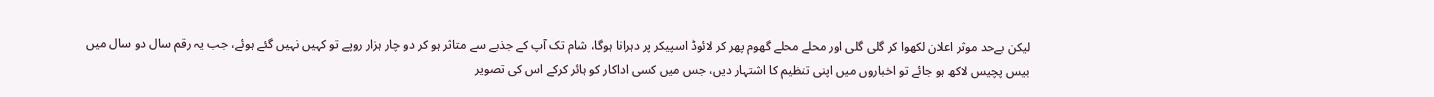لیکن بےحد موثر اعلان لکھوا کر گلی گلی اور محلے محلے گھوم پھر کر لائوڈ اسپیکر پر دہرانا ہوگا، شام تک آپ کے جذبے سے متاثر ہو کر دو چار ہزار روپے تو کہیں نہیں گئے ہوئے، جب یہ رقم سال دو سال میں بیس پچیس لاکھ ہو جائے تو اخباروں میں اپنی تنظیم کا اشتہار دیں، جس میں کسی اداکار کو ہائر کرکے اس کی تصویر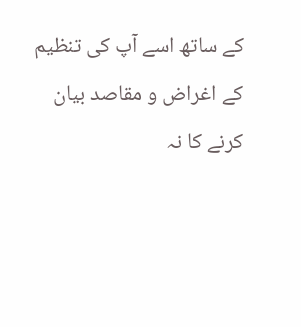کے ساتھ اسے آپ کی تنظیم کے اغراض و مقاصد بیان کرنے کا نہ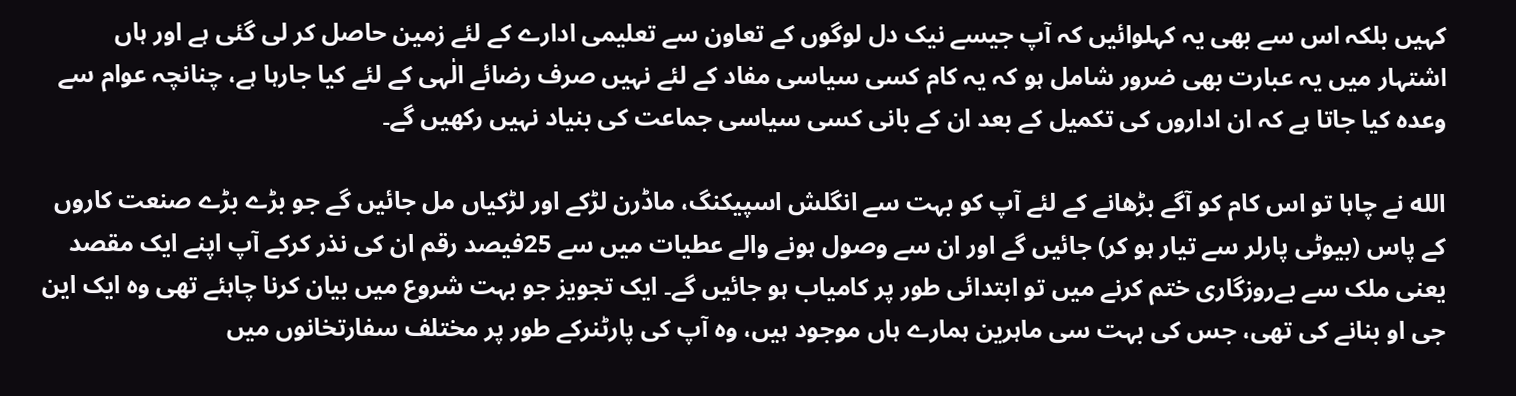کہیں بلکہ اس سے بھی یہ کہلوائیں کہ آپ جیسے نیک دل لوگوں کے تعاون سے تعلیمی ادارے کے لئے زمین حاصل کر لی گئی ہے اور ہاں اشتہار میں یہ عبارت بھی ضرور شامل ہو کہ یہ کام کسی سیاسی مفاد کے لئے نہیں صرف رضائے الٰہی کے لئے کیا جارہا ہے، چنانچہ عوام سے وعدہ کیا جاتا ہے کہ ان اداروں کی تکمیل کے بعد ان کے بانی کسی سیاسی جماعت کی بنیاد نہیں رکھیں گے۔

الله نے چاہا تو اس کام کو آگے بڑھانے کے لئے آپ کو بہت سے انگلش اسپیکنگ، ماڈرن لڑکے اور لڑکیاں مل جائیں گے جو بڑے بڑے صنعت کاروں کے پاس (بیوٹی پارلر سے تیار ہو کر) جائیں گے اور ان سے وصول ہونے والے عطیات میں سے 25فیصد رقم ان کی نذر کرکے آپ اپنے ایک مقصد یعنی ملک سے بےروزگاری ختم کرنے میں تو ابتدائی طور پر کامیاب ہو جائیں گے۔ ایک تجویز جو بہت شروع میں بیان کرنا چاہئے تھی وہ ایک این جی او بنانے کی تھی، جس کی بہت سی ماہرین ہمارے ہاں موجود ہیں، وہ آپ کی پارٹنرکے طور پر مختلف سفارتخانوں میں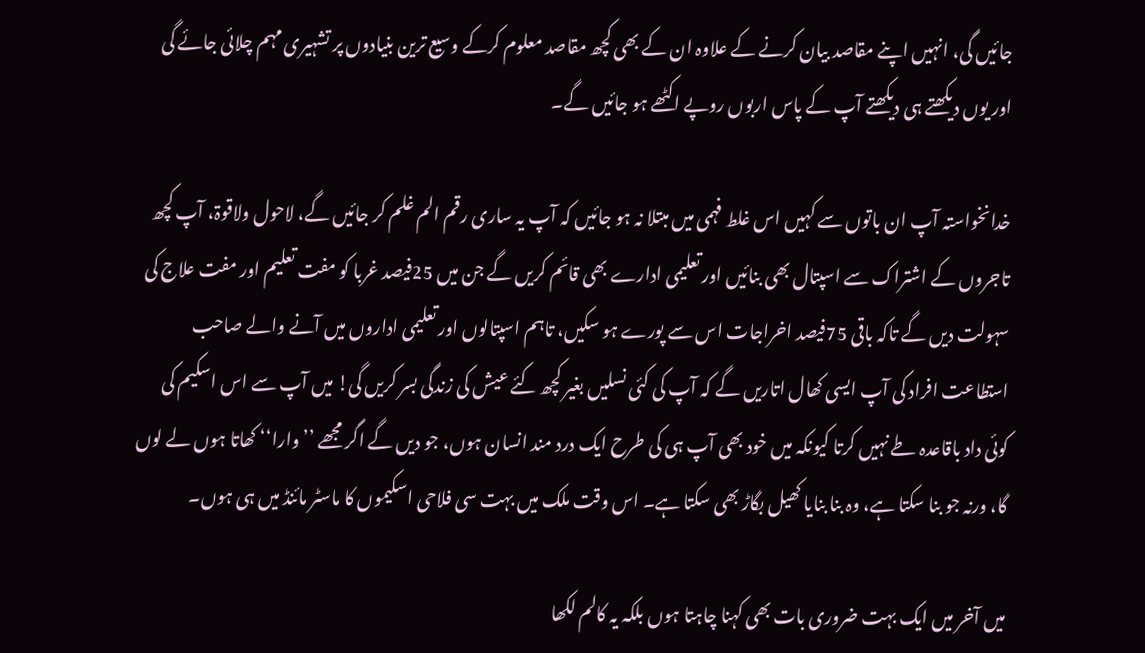جائیں گی، انہیں اپنے مقاصد بیان کرنے کے علاوہ ان کے بھی کچھ مقاصد معلوم کرکے وسیع ترین بنیادوں پر تشہیری مہم چلائی جائے گی اور یوں دیکھتے ہی دیکھتے آپ کے پاس اربوں روپے اکٹھے ہو جائیں گے۔

خدانخواستہ آپ ان باتوں سے کہیں اس غلط فہمی میں مبتلا نہ ہو جائیں کہ آپ یہ ساری رقم الم غلم کر جائیں گے، لاحول ولاقوۃ، آپ کچھ تاجروں کے اشتراک سے اسپتال بھی بنائیں اور تعلیمی ادارے بھی قائم کریں گے جن میں 25فیصد غربا کو مفت تعلیم اور مفت علاج کی سہولت دیں گے تاکہ باقی 75فیصد اخراجات اس سے پورے ہو سکیں، تاہم اسپتالوں اور تعلیمی اداروں میں آنے والے صاحب استطاعت افراد کی آپ ایسی کھال اتاریں گے کہ آپ کی کئی نسلیں بغیر کچھ کئے عیش کی زندگی بسر کریں گی! میں آپ سے اس اسکیم کی کوئی داد باقاعدہ طے نہیں کرتا کیونکہ میں خود بھی آپ ہی کی طرح ایک درد مند انسان ہوں، جو دیں گے اگر مجھے ’’وارا‘‘ کھاتا ہوں لے لوں گا، ورنہ جو بنا سکتا ہے، وہ بنا بنایا کھیل بگاڑ بھی سکتا ہے۔ اس وقت ملک میں بہت سی فلاحی اسکیموں کا ماسٹر مائنڈ میں ہی ہوں۔

میں آخر میں ایک بہت ضروری بات بھی کہنا چاہتا ہوں بلکہ یہ کالم لکھا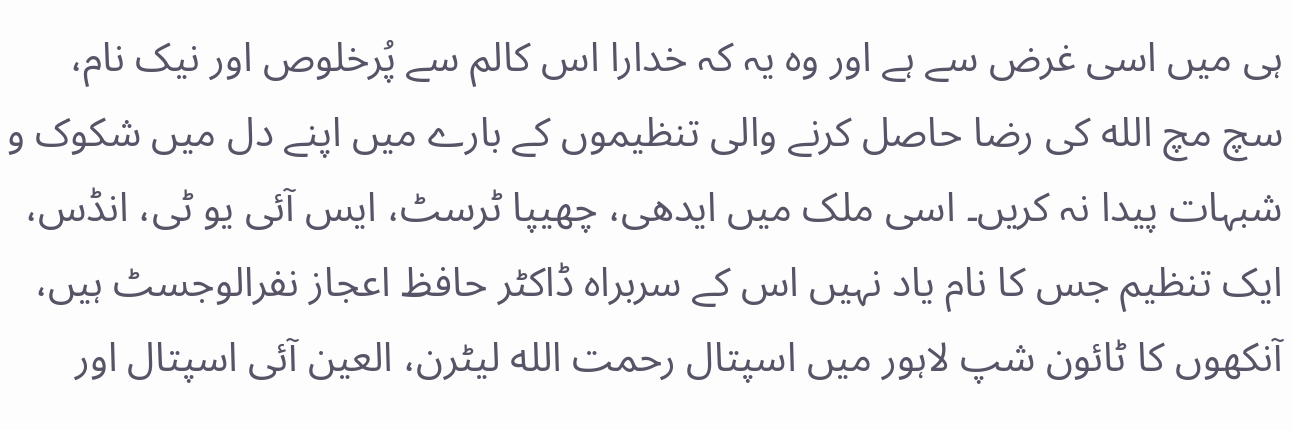ہی میں اسی غرض سے ہے اور وہ یہ کہ خدارا اس کالم سے پُرخلوص اور نیک نام، سچ مچ الله کی رضا حاصل کرنے والی تنظیموں کے بارے میں اپنے دل میں شکوک و شبہات پیدا نہ کریں۔ اسی ملک میں ایدھی، چھیپا ٹرسٹ، ایس آئی یو ٹی، انڈس، ایک تنظیم جس کا نام یاد نہیں اس کے سربراہ ڈاکٹر حافظ اعجاز نفرالوجسٹ ہیں، آنکھوں کا ٹائون شپ لاہور میں اسپتال رحمت الله لیٹرن، العین آئی اسپتال اور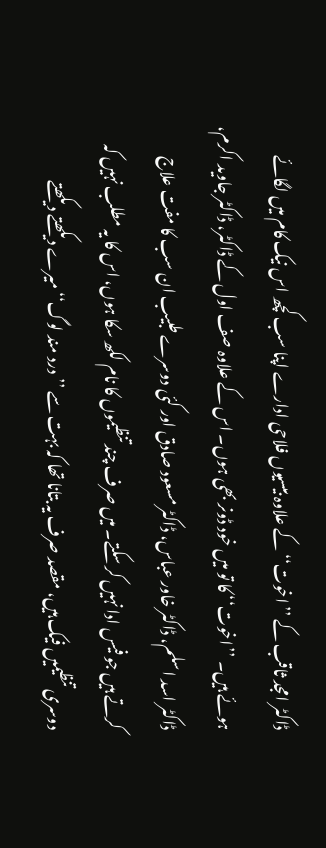ڈاکٹر امجد ثاقب کے ’’اخوت‘‘ کے علاوہ بیسیوں فلاحی ادارے اپنا سب کچھ اس نیک کام میں لگائے ہوئے ہیں۔ ’’اخوت‘‘ کا تو میں خود ڈونر بھی ہوں۔ اس کے علاوہ صف اول کے ڈاکٹر، ڈاکٹر جاوید اکرم، ڈاکٹر اسد اسلم، ڈاکٹر خاور عباس، ڈاکٹر مسعود صادق اور کئی دوسرے طبیب ان سب کا مفت علاج کرتے ہیں جو فیس ادا نہیں کر سکتے۔ میں صرف چند تنظیموں کا نام لکھ سکا ہوں، اس کا یہ مطلب نہیں کہ دوسری تنظیمیں فیک ہیں، مقصد صرف یہ بتانا تھا کہ بہت سے ’’درد مند لوگ‘‘ میرے دیکھتے دیکھتے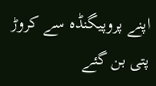اپنے پروپیگنڈہ سے کروڑ پتی بن گئے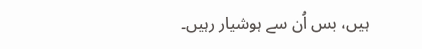ہیں، بس اُن سے ہوشیار رہیں۔